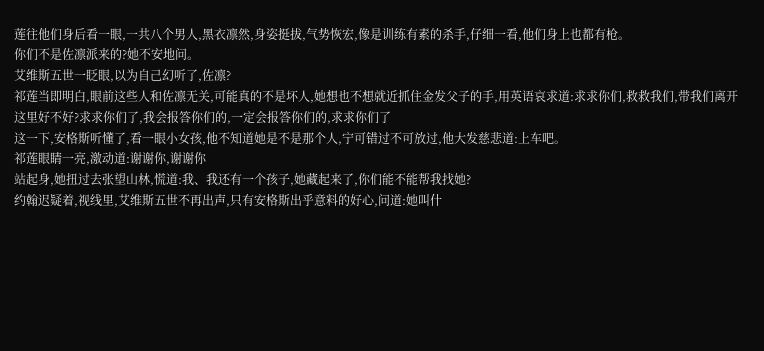莲往他们身后看一眼,一共八个男人,黑衣凛然,身姿挺拔,气势恢宏,像是训练有素的杀手,仔细一看,他们身上也都有枪。
你们不是佐凛派来的?她不安地问。
艾维斯五世一眨眼,以为自己幻听了,佐凛?
祁莲当即明白,眼前这些人和佐凛无关,可能真的不是坏人,她想也不想就近抓住金发父子的手,用英语哀求道:求求你们,救救我们,带我们离开这里好不好?求求你们了,我会报答你们的,一定会报答你们的,求求你们了
这一下,安格斯听懂了,看一眼小女孩,他不知道她是不是那个人,宁可错过不可放过,他大发慈悲道:上车吧。
祁莲眼睛一亮,激动道:谢谢你,谢谢你
站起身,她扭过去张望山林,慌道:我、我还有一个孩子,她藏起来了,你们能不能帮我找她?
约翰迟疑着,视线里,艾维斯五世不再出声,只有安格斯出乎意料的好心,问道:她叫什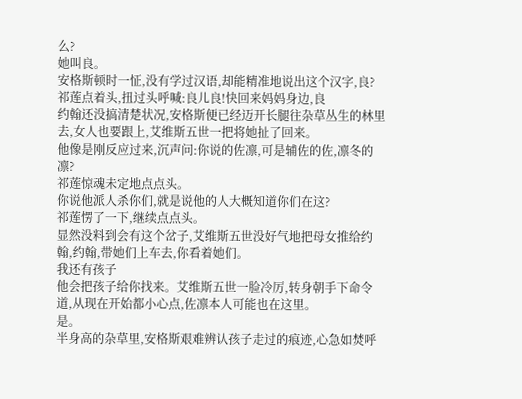么?
她叫良。
安格斯顿时一怔,没有学过汉语,却能精准地说出这个汉字,良?
祁莲点着头,扭过头呼喊:良儿良!快回来妈妈身边,良
约翰还没搞清楚状况,安格斯便已经迈开长腿往杂草丛生的林里去,女人也要跟上,艾维斯五世一把将她扯了回来。
他像是刚反应过来,沉声问:你说的佐凛,可是辅佐的佐,凛冬的凛?
祁莲惊魂未定地点点头。
你说他派人杀你们,就是说他的人大概知道你们在这?
祁莲愣了一下,继续点点头。
显然没料到会有这个岔子,艾维斯五世没好气地把母女推给约翰,约翰,带她们上车去,你看着她们。
我还有孩子
他会把孩子给你找来。艾维斯五世一脸冷厉,转身朝手下命令道,从现在开始都小心点,佐凛本人可能也在这里。
是。
半身高的杂草里,安格斯艰难辨认孩子走过的痕迹,心急如焚呼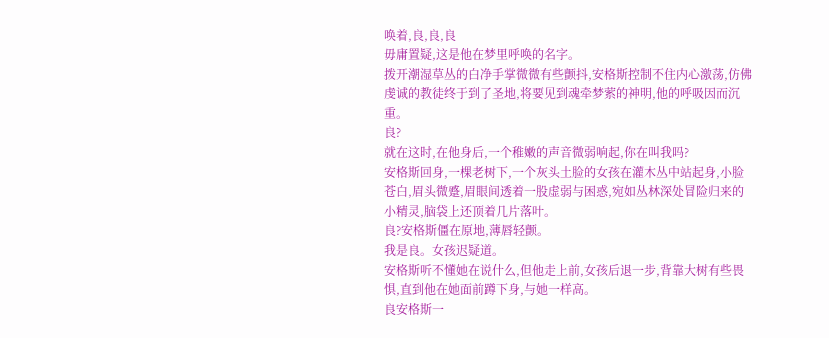唤着,良,良,良
毋庸置疑,这是他在梦里呼唤的名字。
拨开潮湿草丛的白净手掌微微有些颤抖,安格斯控制不住内心激荡,仿佛虔诚的教徒终于到了圣地,将要见到魂牵梦萦的神明,他的呼吸因而沉重。
良?
就在这时,在他身后,一个稚嫩的声音微弱响起,你在叫我吗?
安格斯回身,一棵老树下,一个灰头土脸的女孩在灌木丛中站起身,小脸苍白,眉头微蹙,眉眼间透着一股虚弱与困惑,宛如丛林深处冒险归来的小精灵,脑袋上还顶着几片落叶。
良?安格斯僵在原地,薄唇轻颤。
我是良。女孩迟疑道。
安格斯听不懂她在说什么,但他走上前,女孩后退一步,背靠大树有些畏惧,直到他在她面前蹲下身,与她一样高。
良安格斯一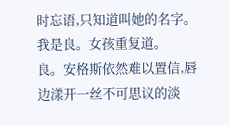时忘语,只知道叫她的名字。
我是良。女孩重复道。
良。安格斯依然难以置信,唇边漾开一丝不可思议的淡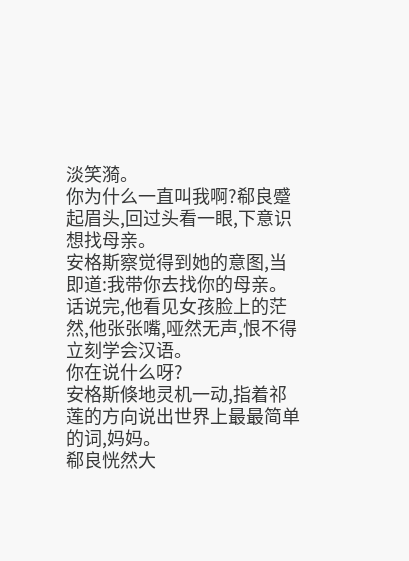淡笑漪。
你为什么一直叫我啊?郗良蹙起眉头,回过头看一眼,下意识想找母亲。
安格斯察觉得到她的意图,当即道:我带你去找你的母亲。话说完,他看见女孩脸上的茫然,他张张嘴,哑然无声,恨不得立刻学会汉语。
你在说什么呀?
安格斯倏地灵机一动,指着祁莲的方向说出世界上最最简单的词,妈妈。
郗良恍然大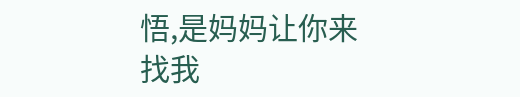悟,是妈妈让你来找我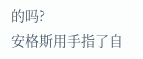的吗?
安格斯用手指了自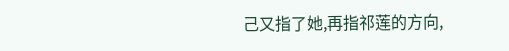己又指了她,再指祁莲的方向,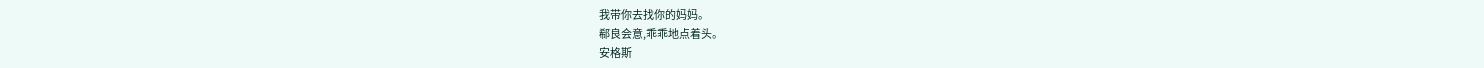我带你去找你的妈妈。
郗良会意,乖乖地点着头。
安格斯